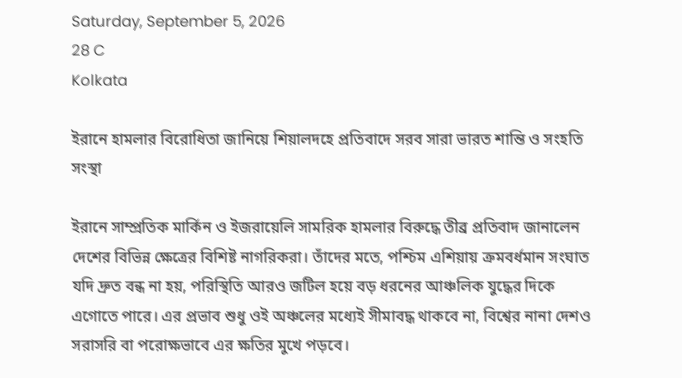Saturday, September 5, 2026
28 C
Kolkata

ইরানে হামলার বিরোধিতা জানিয়ে শিয়ালদহে প্রতিবাদে সরব সারা ভারত শান্তি ও সংহতি সংস্থা

ইরানে সাম্প্রতিক মার্কিন ও ইজরায়েলি সামরিক হামলার বিরুদ্ধে তীব্র প্রতিবাদ জানালেন দেশের বিভিন্ন ক্ষেত্রের বিশিষ্ট নাগরিকরা। তাঁদের মতে, পশ্চিম এশিয়ায় ক্রমবর্ধমান সংঘাত যদি দ্রুত বন্ধ না হয়, পরিস্থিতি আরও জটিল হয়ে বড় ধরনের আঞ্চলিক যুদ্ধের দিকে এগোতে পারে। এর প্রভাব শুধু ওই অঞ্চলের মধ্যেই সীমাবদ্ধ থাকবে না, বিশ্বের নানা দেশও সরাসরি বা পরোক্ষভাবে এর ক্ষতির মুখে পড়বে।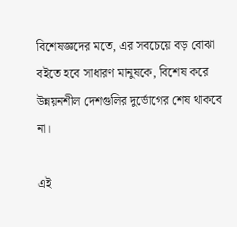বিশেষজ্ঞদের মতে, এর সবচেয়ে বড় বোঝা বইতে হবে সাধারণ মানুষকে, বিশেষ করে উন্নয়নশীল দেশগুলির দুর্ভোগের শেষ থাকবে না।

এই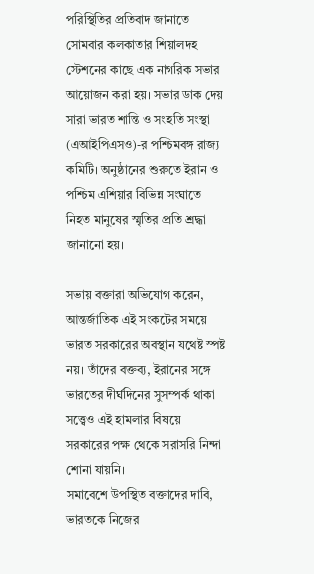পরিস্থিতির প্রতিবাদ জানাতে সোমবার কলকাতার শিয়ালদহ স্টেশনের কাছে এক নাগরিক সভার আয়োজন করা হয়। সভার ডাক দেয় সারা ভারত শান্তি ও সংহতি সংস্থা (এআইপিএসও)-র পশ্চিমবঙ্গ রাজ্য কমিটি। অনুষ্ঠানের শুরুতে ইরান ও পশ্চিম এশিয়ার বিভিন্ন সংঘাতে নিহত মানুষের স্মৃতির প্রতি শ্রদ্ধা জানানো হয়।

সভায় বক্তারা অভিযোগ করেন, আন্তর্জাতিক এই সংকটের সময়ে ভারত সরকারের অবস্থান যথেষ্ট স্পষ্ট নয়। তাঁদের বক্তব্য, ইরানের সঙ্গে ভারতের দীর্ঘদিনের সুসম্পর্ক থাকা সত্ত্বেও এই হামলার বিষয়ে সরকারের পক্ষ থেকে সরাসরি নিন্দা শোনা যায়নি।
সমাবেশে উপস্থিত বক্তাদের দাবি, ভারতকে নিজের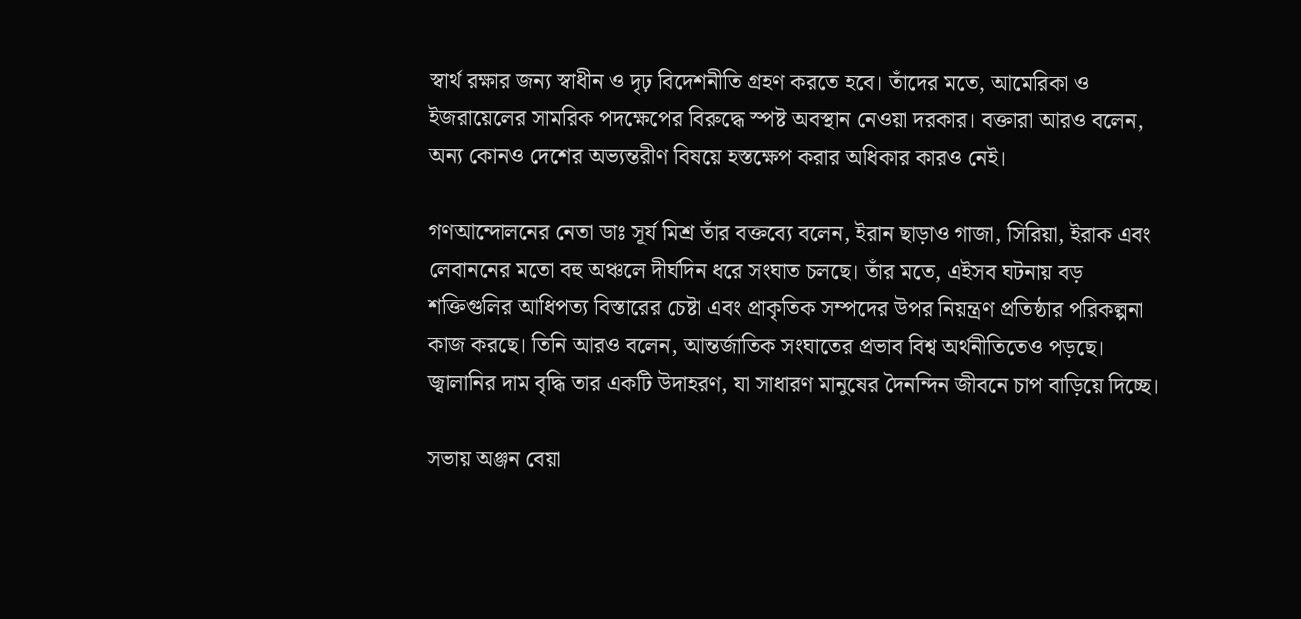স্বার্থ রক্ষার জন্য স্বাধীন ও দৃঢ় বিদেশনীতি গ্রহণ করতে হবে। তাঁদের মতে, আমেরিকা ও ইজরায়েলের সামরিক পদক্ষেপের বিরুদ্ধে স্পষ্ট অবস্থান নেওয়া দরকার। বক্তারা আরও বলেন, অন্য কোনও দেশের অভ্যন্তরীণ বিষয়ে হস্তক্ষেপ করার অধিকার কারও নেই।

গণআন্দোলনের নেতা ডাঃ সূর্য মিশ্র তাঁর বক্তব্যে বলেন, ইরান ছাড়াও গাজা, সিরিয়া, ইরাক এবং লেবাননের মতো বহু অঞ্চলে দীর্ঘদিন ধরে সংঘাত চলছে। তাঁর মতে, এইসব ঘটনায় বড় শক্তিগুলির আধিপত্য বিস্তারের চেষ্টা এবং প্রাকৃতিক সম্পদের উপর নিয়ন্ত্রণ প্রতিষ্ঠার পরিকল্পনা কাজ করছে। তিনি আরও বলেন, আন্তর্জাতিক সংঘাতের প্রভাব বিশ্ব অর্থনীতিতেও পড়ছে। জ্বালানির দাম বৃদ্ধি তার একটি উদাহরণ, যা সাধারণ মানুষের দৈনন্দিন জীবনে চাপ বাড়িয়ে দিচ্ছে।

সভায় অঞ্জন বেয়া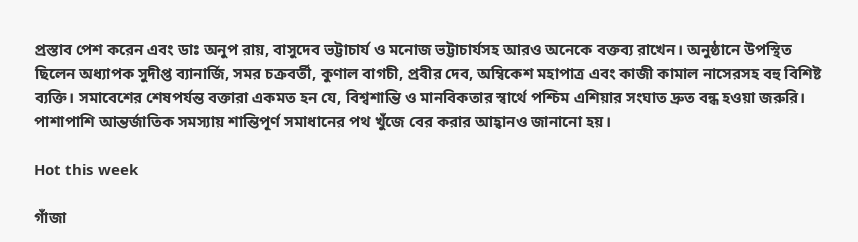প্রস্তাব পেশ করেন এবং ডাঃ অনুপ রায়, বাসুদেব ভট্টাচার্য ও মনোজ ভট্টাচার্যসহ আরও অনেকে বক্তব্য রাখেন। অনুষ্ঠানে উপস্থিত ছিলেন অধ্যাপক সুদীপ্ত ব্যানার্জি, সমর চক্রবর্তী, কুণাল বাগচী, প্রবীর দেব, অম্বিকেশ মহাপাত্র এবং কাজী কামাল নাসেরসহ বহু বিশিষ্ট ব্যক্তি। সমাবেশের শেষপর্যন্ত বক্তারা একমত হন যে, বিশ্বশান্তি ও মানবিকতার স্বার্থে পশ্চিম এশিয়ার সংঘাত দ্রুত বন্ধ হওয়া জরুরি। পাশাপাশি আন্তর্জাতিক সমস্যায় শান্তিপূর্ণ সমাধানের পথ খুঁজে বের করার আহ্বানও জানানো হয়।

Hot this week

গাঁজা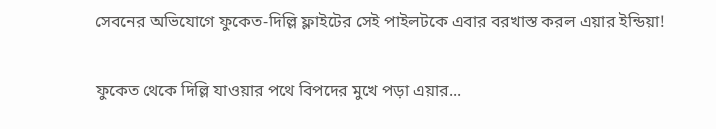সেবনের অভিযোগে ফুকেত-দিল্লি ফ্লাইটের সেই পাইলটকে এবার বরখাস্ত করল এয়ার ইন্ডিয়া!

ফুকেত থেকে দিল্লি যাওয়ার পথে বিপদের মুখে পড়া এয়ার...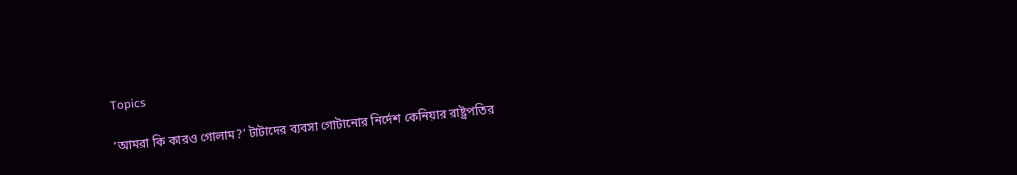Topics

‘আমরা কি কারও গোলাম?’ টাটাদের ব্যবসা গোটানোর নির্দেশ কেনিয়ার রাষ্ট্রপতির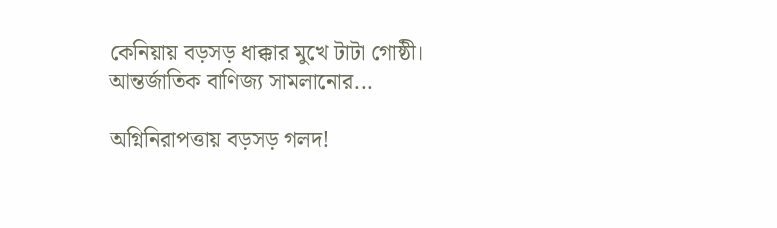কেনিয়ায় বড়সড় ধাক্কার মুখে টাটা গোষ্ঠী। আন্তর্জাতিক বাণিজ্য সামলানোর...

অগ্নিনিরাপত্তায় বড়সড় গলদ!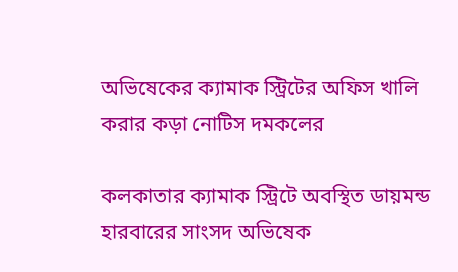অভিষেকের ক্যামাক স্ট্রিটের অফিস খালি করার কড়া নোটিস দমকলের

কলকাতার ক্যামাক স্ট্রিটে অবস্থিত ডায়মন্ড হারবারের সাংসদ অভিষেক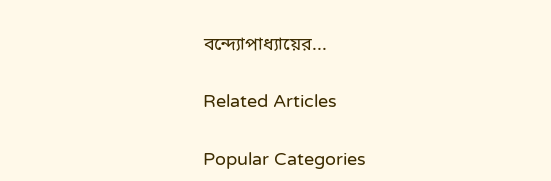বন্দ্যোপাধ্যায়ের...

Related Articles

Popular Categories